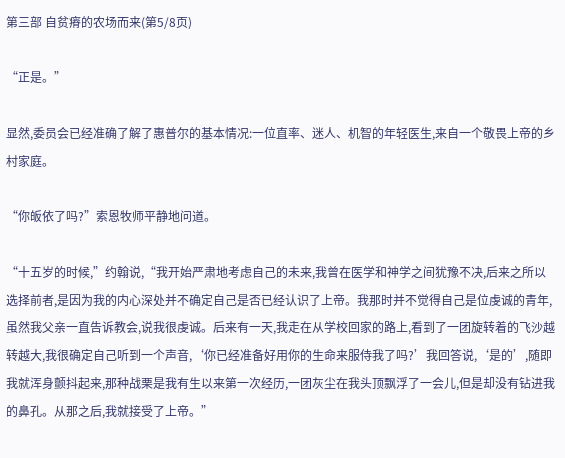第三部 自贫瘠的农场而来(第5/8页)

“正是。”

显然,委员会已经准确了解了惠普尔的基本情况:一位直率、迷人、机智的年轻医生,来自一个敬畏上帝的乡村家庭。

“你皈依了吗?”索恩牧师平静地问道。

“十五岁的时候,”约翰说,“我开始严肃地考虑自己的未来,我曾在医学和神学之间犹豫不决,后来之所以选择前者,是因为我的内心深处并不确定自己是否已经认识了上帝。我那时并不觉得自己是位虔诚的青年,虽然我父亲一直告诉教会,说我很虔诚。后来有一天,我走在从学校回家的路上,看到了一团旋转着的飞沙越转越大,我很确定自己听到一个声音,‘你已经准备好用你的生命来服侍我了吗?’我回答说,‘是的’,随即我就浑身颤抖起来,那种战栗是我有生以来第一次经历,一团灰尘在我头顶飘浮了一会儿,但是却没有钻进我的鼻孔。从那之后,我就接受了上帝。”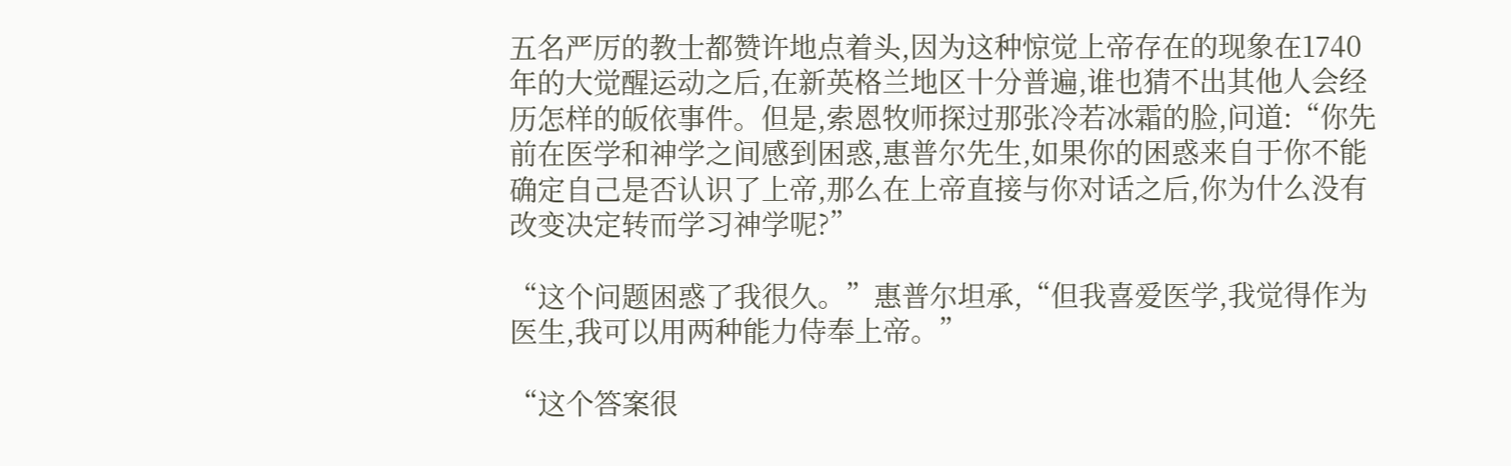五名严厉的教士都赞许地点着头,因为这种惊觉上帝存在的现象在1740年的大觉醒运动之后,在新英格兰地区十分普遍,谁也猜不出其他人会经历怎样的皈依事件。但是,索恩牧师探过那张冷若冰霜的脸,问道:“你先前在医学和神学之间感到困惑,惠普尔先生,如果你的困惑来自于你不能确定自己是否认识了上帝,那么在上帝直接与你对话之后,你为什么没有改变决定转而学习神学呢?”

“这个问题困惑了我很久。”惠普尔坦承,“但我喜爱医学,我觉得作为医生,我可以用两种能力侍奉上帝。”

“这个答案很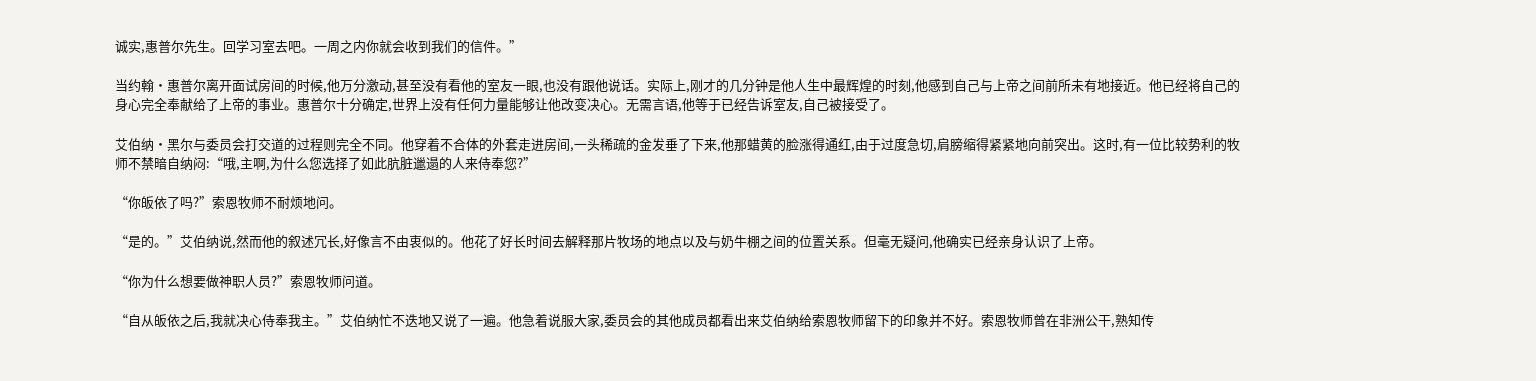诚实,惠普尔先生。回学习室去吧。一周之内你就会收到我们的信件。”

当约翰・惠普尔离开面试房间的时候,他万分激动,甚至没有看他的室友一眼,也没有跟他说话。实际上,刚才的几分钟是他人生中最辉煌的时刻,他感到自己与上帝之间前所未有地接近。他已经将自己的身心完全奉献给了上帝的事业。惠普尔十分确定,世界上没有任何力量能够让他改变决心。无需言语,他等于已经告诉室友,自己被接受了。

艾伯纳・黑尔与委员会打交道的过程则完全不同。他穿着不合体的外套走进房间,一头稀疏的金发垂了下来,他那蜡黄的脸涨得通红,由于过度急切,肩膀缩得紧紧地向前突出。这时,有一位比较势利的牧师不禁暗自纳闷:“哦,主啊,为什么您选择了如此肮脏邋遢的人来侍奉您?”

“你皈依了吗?”索恩牧师不耐烦地问。

“是的。”艾伯纳说,然而他的叙述冗长,好像言不由衷似的。他花了好长时间去解释那片牧场的地点以及与奶牛棚之间的位置关系。但毫无疑问,他确实已经亲身认识了上帝。

“你为什么想要做神职人员?”索恩牧师问道。

“自从皈依之后,我就决心侍奉我主。”艾伯纳忙不迭地又说了一遍。他急着说服大家,委员会的其他成员都看出来艾伯纳给索恩牧师留下的印象并不好。索恩牧师曾在非洲公干,熟知传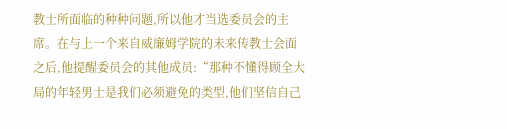教士所面临的种种问题,所以他才当选委员会的主席。在与上一个来自威廉姆学院的未来传教士会面之后,他提醒委员会的其他成员:“那种不懂得顾全大局的年轻男士是我们必须避免的类型,他们坚信自己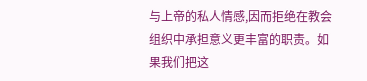与上帝的私人情感,因而拒绝在教会组织中承担意义更丰富的职责。如果我们把这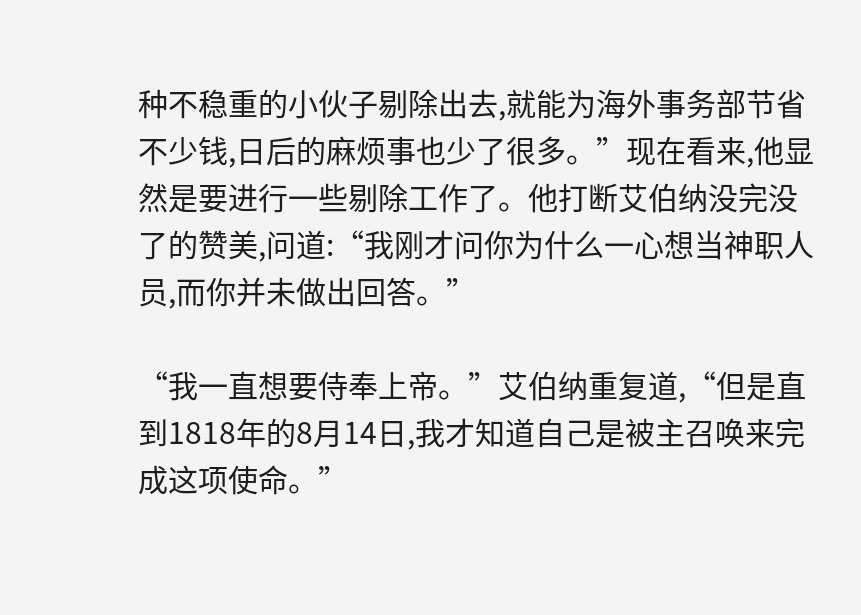种不稳重的小伙子剔除出去,就能为海外事务部节省不少钱,日后的麻烦事也少了很多。”现在看来,他显然是要进行一些剔除工作了。他打断艾伯纳没完没了的赞美,问道:“我刚才问你为什么一心想当神职人员,而你并未做出回答。”

“我一直想要侍奉上帝。”艾伯纳重复道,“但是直到1818年的8月14日,我才知道自己是被主召唤来完成这项使命。”